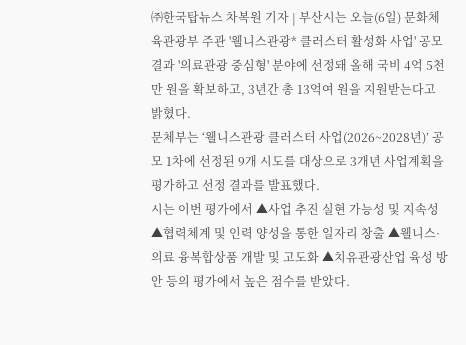㈜한국탑뉴스 차복원 기자 | 부산시는 오늘(6일) 문화체육관광부 주관 '웰니스관광* 클러스터 활성화 사업' 공모 결과 '의료관광 중심형' 분야에 선정돼 올해 국비 4억 5천만 원을 확보하고, 3년간 총 13억여 원을 지원받는다고 밝혔다.
문체부는 ‘웰니스관광 클러스터 사업(2026~2028년)’ 공모 1차에 선정된 9개 시도를 대상으로 3개년 사업계획을 평가하고 선정 결과를 발표했다.
시는 이번 평가에서 ▲사업 추진 실현 가능성 및 지속성 ▲협력체계 및 인력 양성을 통한 일자리 창출 ▲웰니스·의료 융복합상품 개발 및 고도화 ▲치유관광산업 육성 방안 등의 평가에서 높은 점수를 받았다.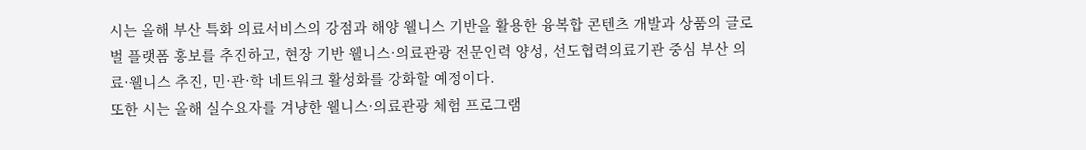시는 올해 부산 특화 의료서비스의 강점과 해양 웰니스 기반을 활용한 융복합 콘텐츠 개발과 상품의 글로벌 플랫폼 홍보를 추진하고, 현장 기반 웰니스·의료관광 전문인력 양성, 선도협력의료기관 중심 부산 의료·웰니스 추진, 민·관·학 네트워크 활성화를 강화할 예정이다.
또한 시는 올해 실수요자를 겨냥한 웰니스·의료관광 체험 프로그램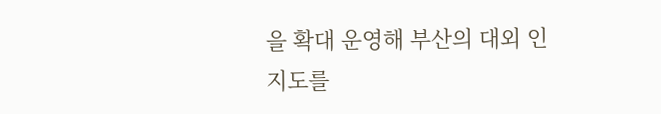을 확대 운영해 부산의 대외 인지도를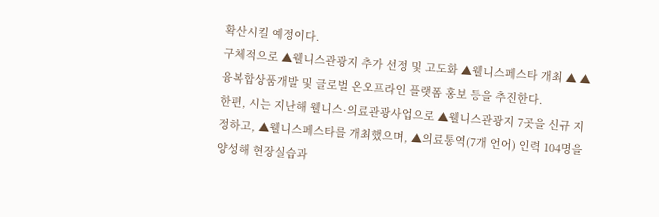확산시킬 예정이다.
구체적으로 ▲웰니스관광지 추가 선정 및 고도화 ▲웰니스페스타 개최 ▲ ▲융복합상품개발 및 글로벌 온오프라인 플랫폼 홍보 등을 추진한다.
한편, 시는 지난해 웰니스·의료관광사업으로 ▲웰니스관광지 7곳을 신규 지정하고, ▲웰니스페스타를 개최했으며, ▲의료통역(7개 언어) 인력 104명을 양성해 현장실습과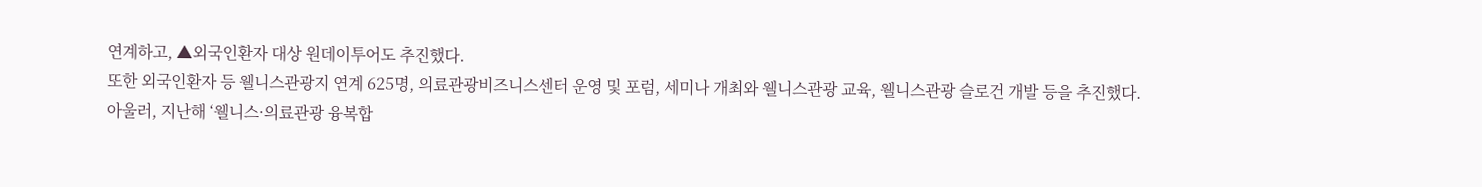연계하고, ▲외국인환자 대상 원데이투어도 추진했다.
또한 외국인환자 등 웰니스관광지 연계 625명, 의료관광비즈니스센터 운영 및 포럼, 세미나 개최와 웰니스관광 교육, 웰니스관광 슬로건 개발 등을 추진했다.
아울러, 지난해 ‘웰니스·의료관광 융복합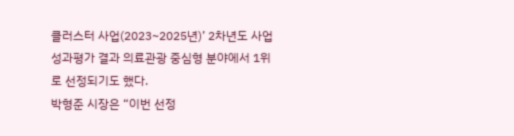클러스터 사업(2023~2025년)’ 2차년도 사업 성과평가 결과 의료관광 중심형 분야에서 1위로 선정되기도 했다.
박형준 시장은 “이번 선정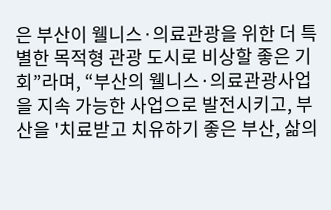은 부산이 웰니스·의료관광을 위한 더 특별한 목적형 관광 도시로 비상할 좋은 기회”라며, “부산의 웰니스·의료관광사업을 지속 가능한 사업으로 발전시키고, 부산을 '치료받고 치유하기 좋은 부산, 삶의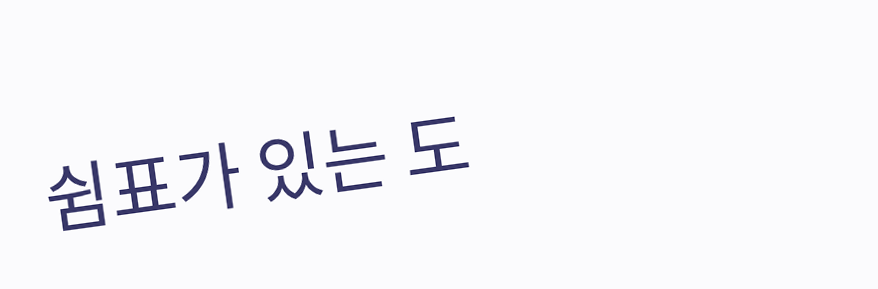쉼표가 있는 도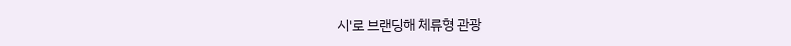시'로 브랜딩해 체류형 관광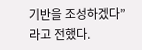기반을 조성하겠다”라고 전했다.